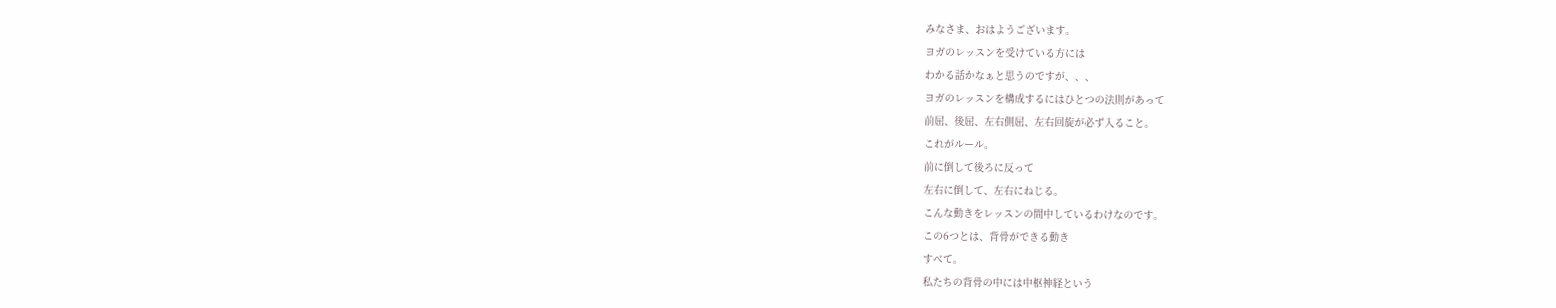みなさま、おはようございます。
ヨガのレッスンを受けている方には
わかる話かなぁと思うのですが、、、
ヨガのレッスンを構成するにはひとつの法則があって
前屈、後屈、左右側屈、左右回旋が必ず入ること。
これがルール。
前に倒して後ろに反って
左右に倒して、左右にねじる。
こんな動きをレッスンの間中しているわけなのです。
この6つとは、背骨ができる動き
すべて。
私たちの背骨の中には中枢神経という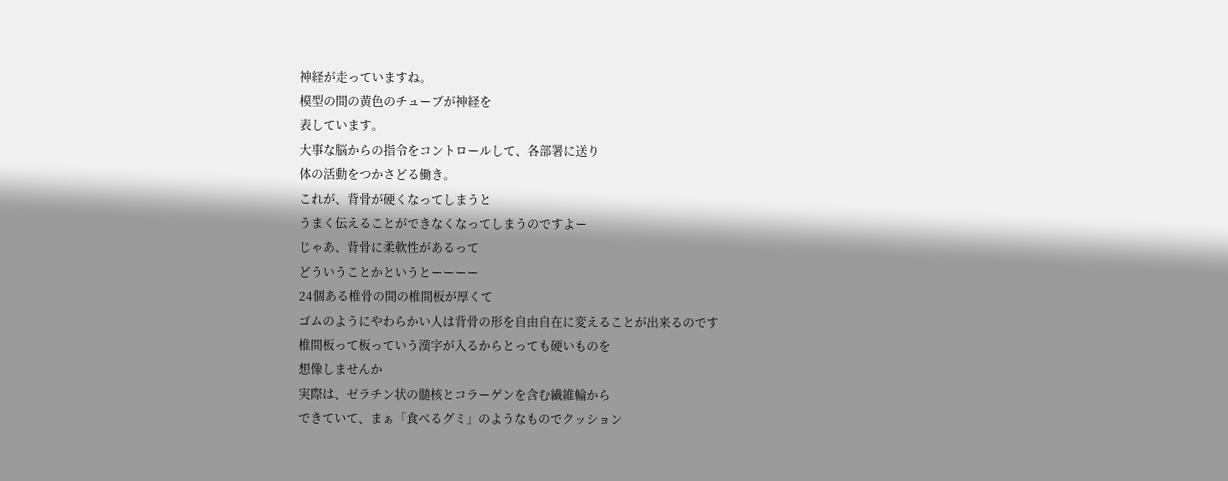神経が走っていますね。
模型の間の黄色のチューブが神経を
表しています。
大事な脳からの指令をコントロールして、各部署に送り
体の活動をつかさどる働き。
これが、背骨が硬くなってしまうと
うまく伝えることができなくなってしまうのですよー
じゃあ、背骨に柔軟性があるって
どういうことかというとーーーー
24個ある椎骨の間の椎間板が厚くて
ゴムのようにやわらかい人は背骨の形を自由自在に変えることが出来るのです
椎間板って板っていう漢字が入るからとっても硬いものを
想像しませんか
実際は、ゼラチン状の髄核とコラーゲンを含む繊維輪から
できていて、まぁ「食べるグミ」のようなものでクッション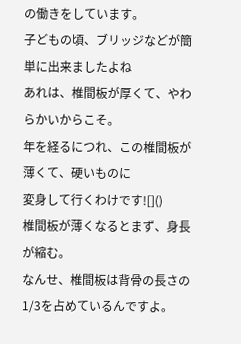の働きをしています。
子どもの頃、ブリッジなどが簡単に出来ましたよね
あれは、椎間板が厚くて、やわらかいからこそ。
年を経るにつれ、この椎間板が薄くて、硬いものに
変身して行くわけです![]()
椎間板が薄くなるとまず、身長が縮む。
なんせ、椎間板は背骨の長さの1/3を占めているんですよ。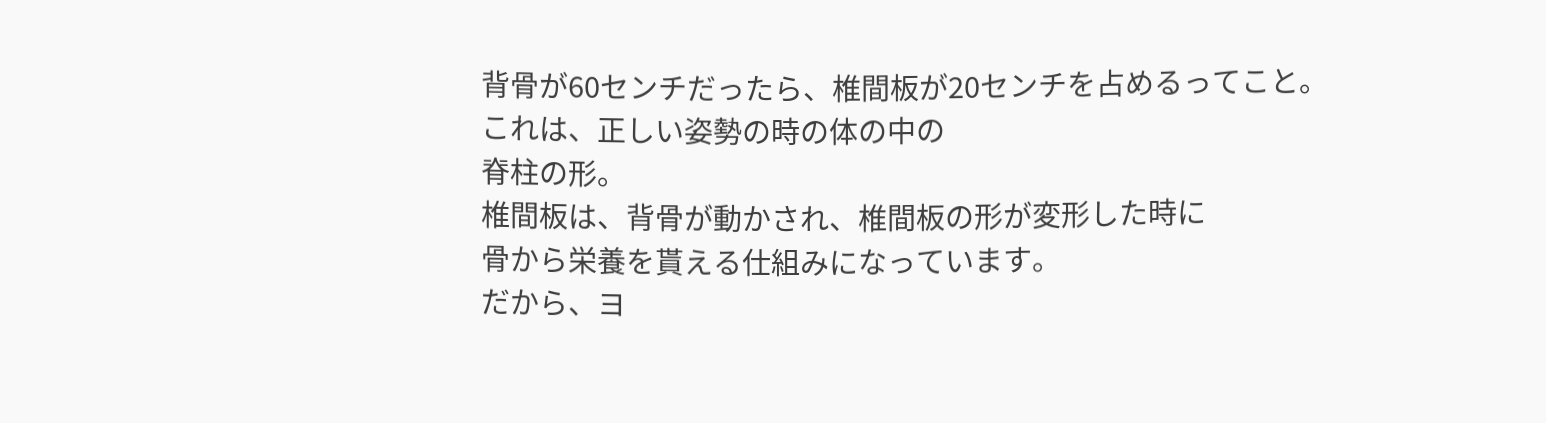背骨が60センチだったら、椎間板が20センチを占めるってこと。
これは、正しい姿勢の時の体の中の
脊柱の形。
椎間板は、背骨が動かされ、椎間板の形が変形した時に
骨から栄養を貰える仕組みになっています。
だから、ヨ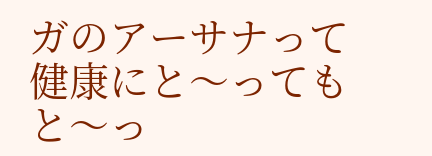ガのアーサナって健康にと〜ってもと〜っ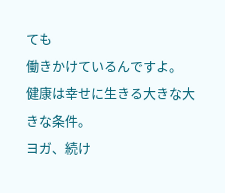ても
働きかけているんですよ。
健康は幸せに生きる大きな大きな条件。
ヨガ、続け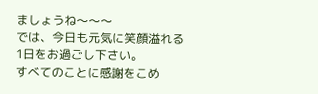ましょうね〜〜〜
では、今日も元気に笑顔溢れる1日をお過ごし下さい。
すべてのことに感謝をこめ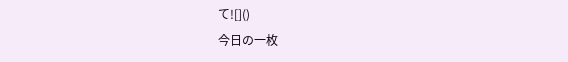て![]()
今日の一枚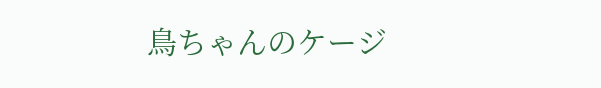鳥ちゃんのケージ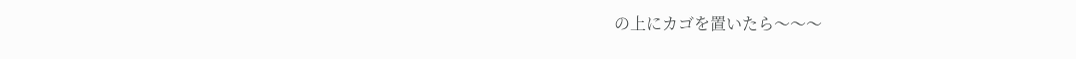の上にカゴを置いたら〜〜〜